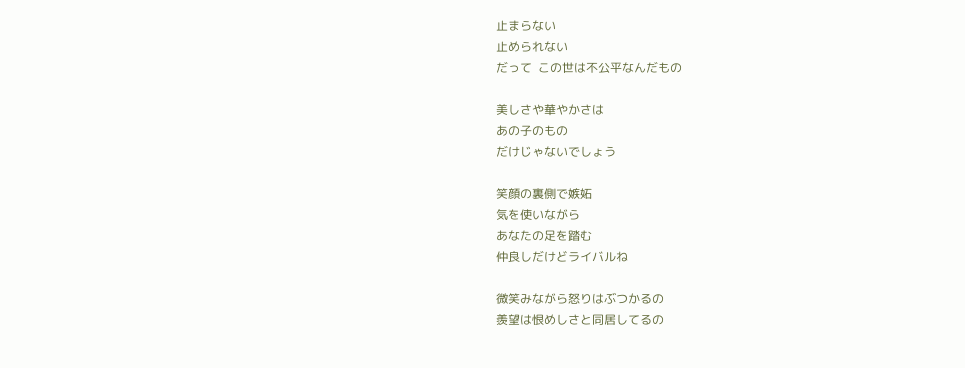止まらない
止められない
だって  この世は不公平なんだもの

美しさや華やかさは
あの子のもの
だけじゃないでしょう

笑顔の裏側で嫉妬
気を使いながら
あなたの足を踏む
仲良しだけどライバルね

微笑みながら怒りはぶつかるの
羨望は恨めしさと同居してるの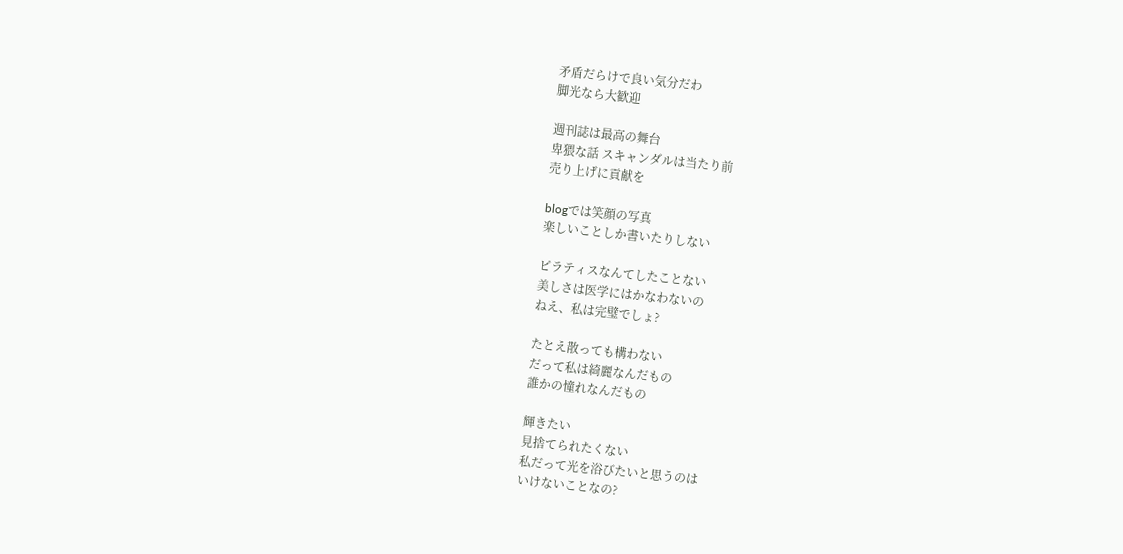矛盾だらけで良い気分だわ
脚光なら大歓迎

週刊誌は最高の舞台
卑猥な話 スキャンダルは当たり前
売り上げに貢献を

blogでは笑顔の写真
楽しいことしか書いたりしない

ピラティスなんてしたことない
美しさは医学にはかなわないの
ねえ、私は完璧でしょ?

たとえ散っても構わない
だって私は綺麗なんだもの
誰かの憧れなんだもの

輝きたい
見捨てられたくない
私だって光を浴びたいと思うのは
いけないことなの?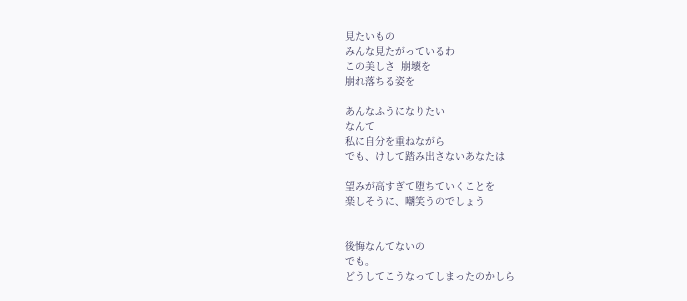見たいもの
みんな見たがっているわ
この美しさ  崩壊を
崩れ落ちる姿を

あんなふうになりたい
なんて
私に自分を重ねながら
でも、けして踏み出さないあなたは

望みが高すぎて堕ちていくことを
楽しそうに、嘲笑うのでしょう


後悔なんてないの
でも。
どうしてこうなってしまったのかしら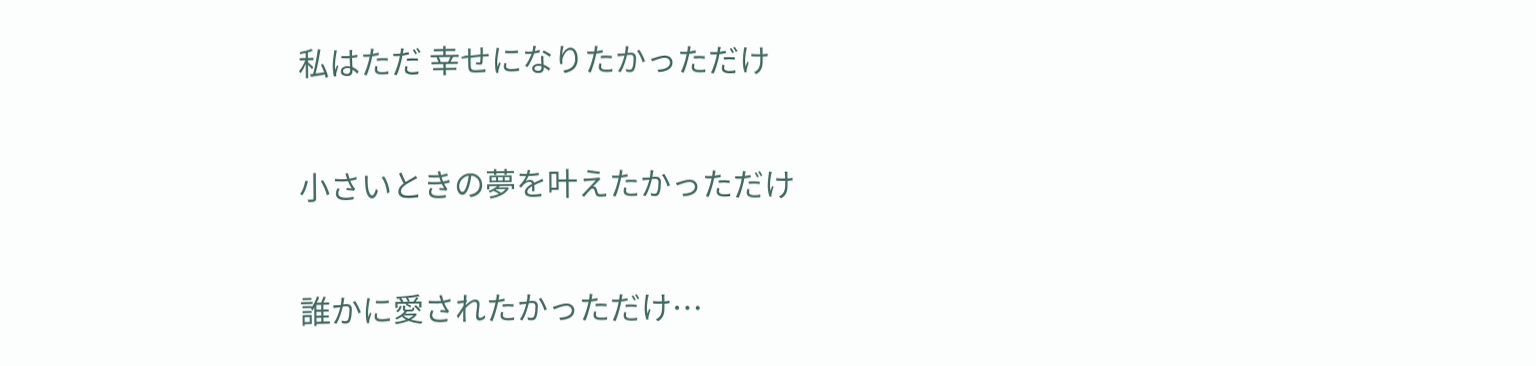私はただ 幸せになりたかっただけ

小さいときの夢を叶えたかっただけ

誰かに愛されたかっただけ…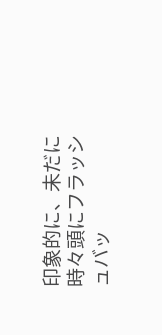印象的に、未だに時々頭にフラッシュバッ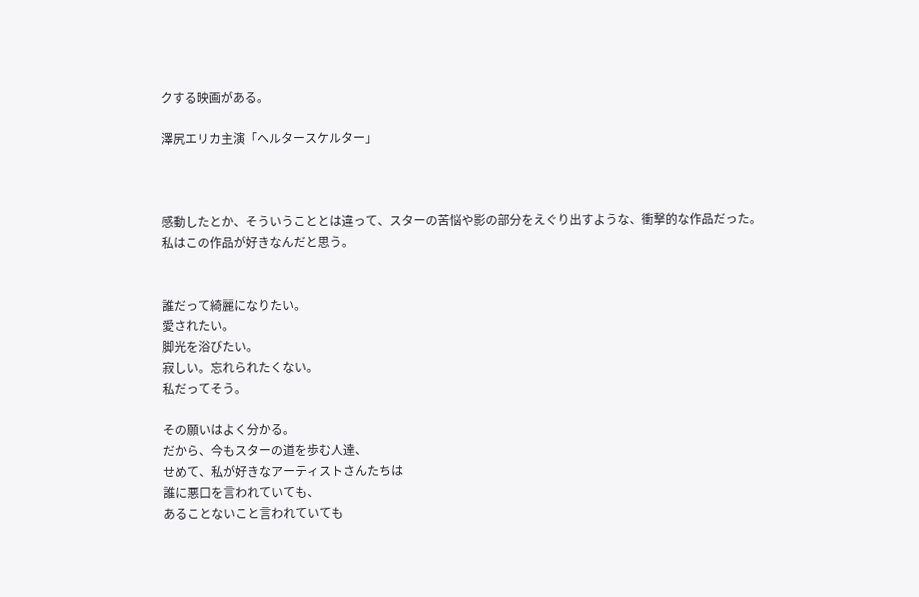クする映画がある。

澤尻エリカ主演「ヘルタースケルター」



感動したとか、そういうこととは違って、スターの苦悩や影の部分をえぐり出すような、衝撃的な作品だった。
私はこの作品が好きなんだと思う。


誰だって綺麗になりたい。
愛されたい。
脚光を浴びたい。
寂しい。忘れられたくない。
私だってそう。

その願いはよく分かる。
だから、今もスターの道を歩む人達、
せめて、私が好きなアーティストさんたちは
誰に悪口を言われていても、
あることないこと言われていても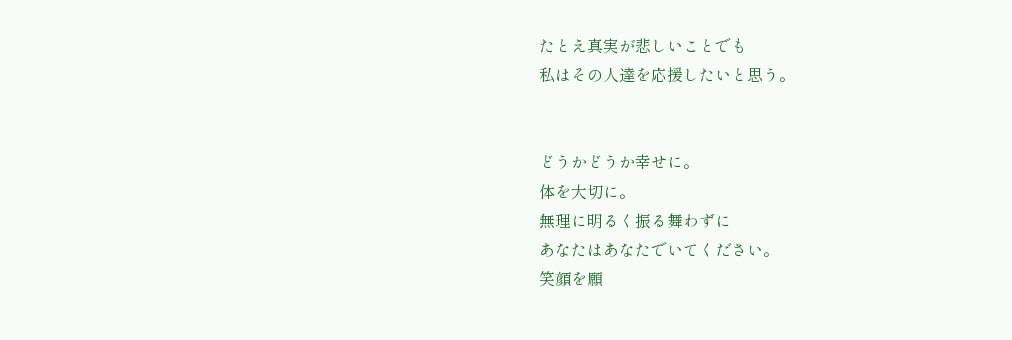たとえ真実が悲しいことでも
私はその人達を応援したいと思う。


どうかどうか幸せに。
体を大切に。
無理に明るく振る舞わずに
あなたはあなたでいてください。
笑顔を願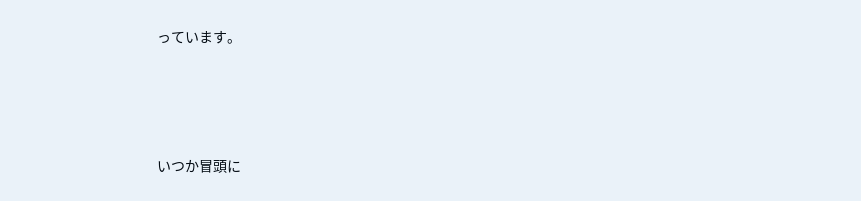っています。




いつか冒頭に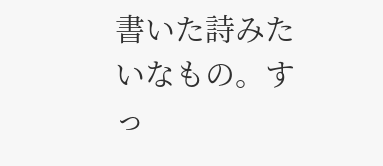書いた詩みたいなもの。すっ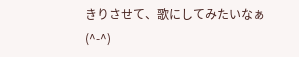きりさせて、歌にしてみたいなぁ(^-^)